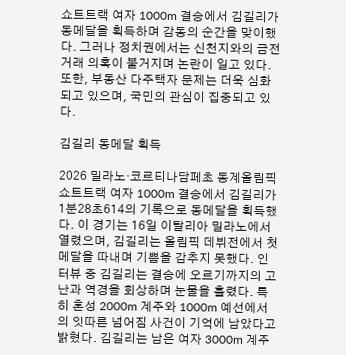쇼트트랙 여자 1000m 결승에서 김길리가 동메달을 획득하며 감동의 순간을 맞이했다. 그러나 정치권에서는 신천지와의 금전 거래 의혹이 불거지며 논란이 일고 있다. 또한, 부동산 다주택자 문제는 더욱 심화되고 있으며, 국민의 관심이 집중되고 있다.

김길리 동메달 획득

2026 밀라노·코르티나담페초 동계올림픽 쇼트트랙 여자 1000m 결승에서 김길리가 1분28초614의 기록으로 동메달을 획득했다. 이 경기는 16일 이탈리아 밀라노에서 열렸으며, 김길리는 올림픽 데뷔전에서 첫 메달을 따내며 기쁨을 감추지 못했다. 인터뷰 중 김길리는 결승에 오르기까지의 고난과 역경을 회상하며 눈물을 흘렸다. 특히 혼성 2000m 계주와 1000m 예선에서의 잇따른 넘어짐 사건이 기억에 남았다고 밝혔다. 김길리는 남은 여자 3000m 계주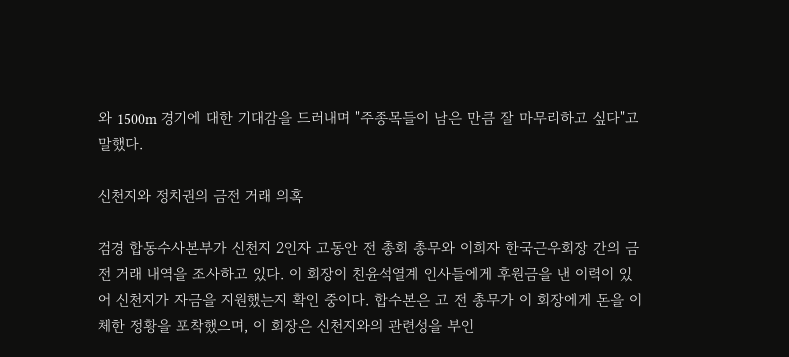와 1500m 경기에 대한 기대감을 드러내며 "주종목들이 남은 만큼 잘 마무리하고 싶다"고 말했다.

신천지와 정치권의 금전 거래 의혹

검경 합동수사본부가 신천지 2인자 고동안 전 총회 총무와 이희자 한국근우회장 간의 금전 거래 내역을 조사하고 있다. 이 회장이 친윤석열계 인사들에게 후원금을 낸 이력이 있어 신천지가 자금을 지원했는지 확인 중이다. 합수본은 고 전 총무가 이 회장에게 돈을 이체한 정황을 포착했으며, 이 회장은 신천지와의 관련성을 부인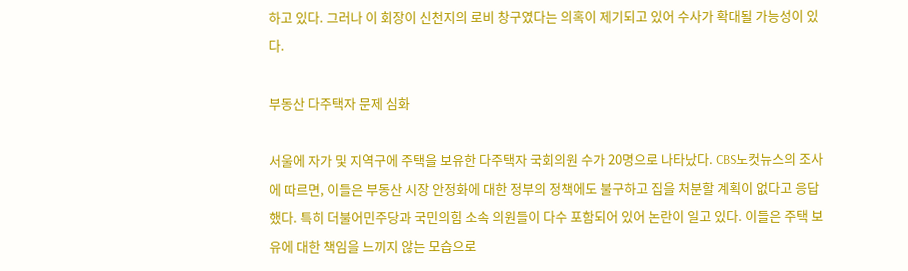하고 있다. 그러나 이 회장이 신천지의 로비 창구였다는 의혹이 제기되고 있어 수사가 확대될 가능성이 있다.

부동산 다주택자 문제 심화

서울에 자가 및 지역구에 주택을 보유한 다주택자 국회의원 수가 20명으로 나타났다. CBS노컷뉴스의 조사에 따르면, 이들은 부동산 시장 안정화에 대한 정부의 정책에도 불구하고 집을 처분할 계획이 없다고 응답했다. 특히 더불어민주당과 국민의힘 소속 의원들이 다수 포함되어 있어 논란이 일고 있다. 이들은 주택 보유에 대한 책임을 느끼지 않는 모습으로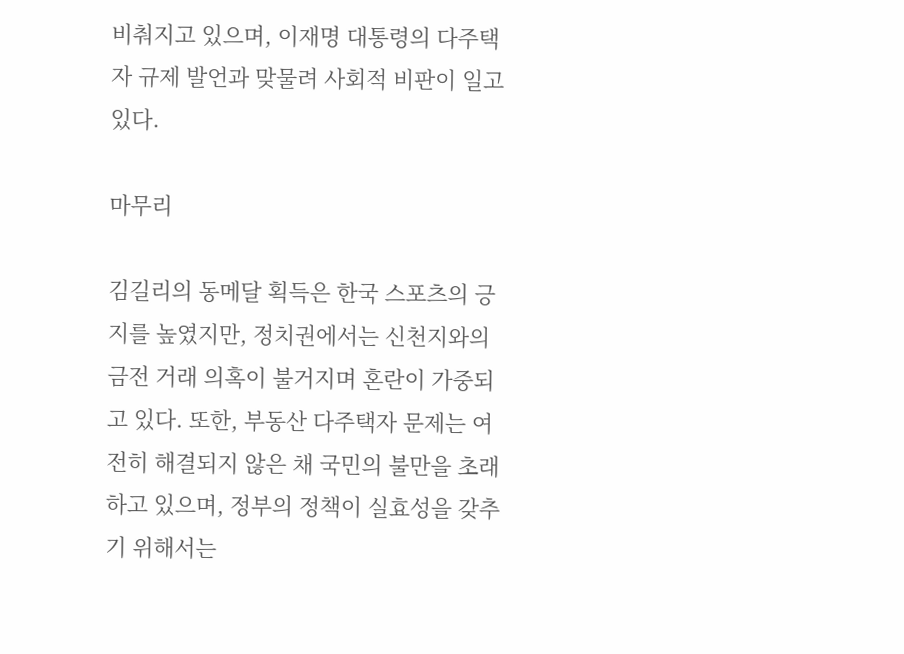비춰지고 있으며, 이재명 대통령의 다주택자 규제 발언과 맞물려 사회적 비판이 일고 있다.

마무리

김길리의 동메달 획득은 한국 스포츠의 긍지를 높였지만, 정치권에서는 신천지와의 금전 거래 의혹이 불거지며 혼란이 가중되고 있다. 또한, 부동산 다주택자 문제는 여전히 해결되지 않은 채 국민의 불만을 초래하고 있으며, 정부의 정책이 실효성을 갖추기 위해서는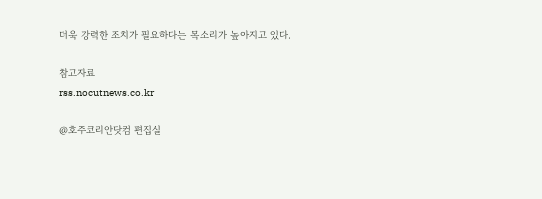더욱 강력한 조치가 필요하다는 목소리가 높아지고 있다.

참고자료
rss.nocutnews.co.kr

@호주코리안닷컴 편집실